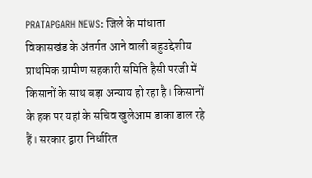PRATAPGARH NEWS: जिले के मांधाता विकासखंड के अंतर्गत आने वाली बहुउद्देशीय प्राथमिक ग्रामीण सहकारी समिति हैसी परजी में किसानों के साथ बड़ा अन्याय हो रहा है। किसानों के हक पर यहां के सचिव खुलेआम डाका डाल रहे हैं। सरकार द्वारा निर्धारित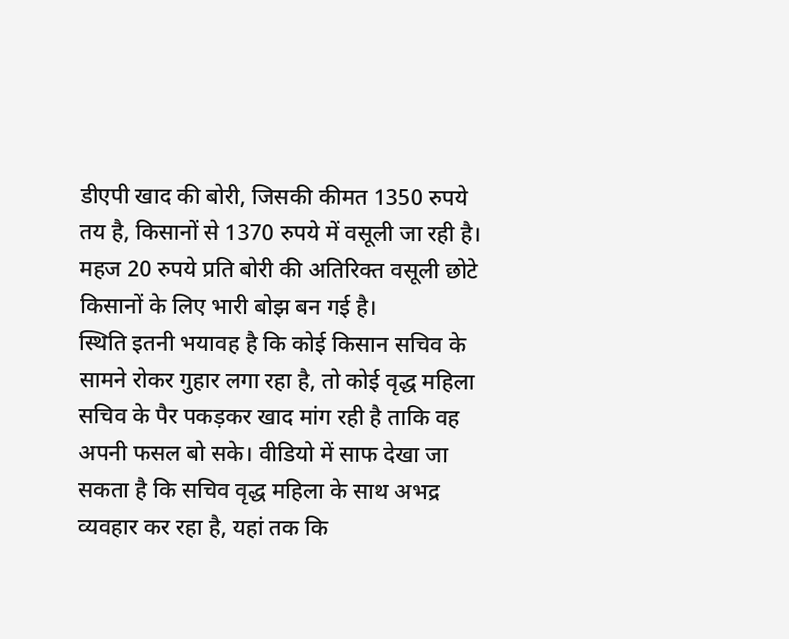डीएपी खाद की बोरी, जिसकी कीमत 1350 रुपये तय है, किसानों से 1370 रुपये में वसूली जा रही है। महज 20 रुपये प्रति बोरी की अतिरिक्त वसूली छोटे किसानों के लिए भारी बोझ बन गई है।
स्थिति इतनी भयावह है कि कोई किसान सचिव के सामने रोकर गुहार लगा रहा है, तो कोई वृद्ध महिला सचिव के पैर पकड़कर खाद मांग रही है ताकि वह अपनी फसल बो सके। वीडियो में साफ देखा जा सकता है कि सचिव वृद्ध महिला के साथ अभद्र व्यवहार कर रहा है, यहां तक कि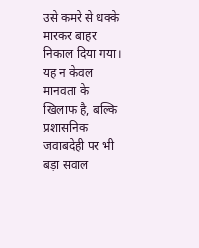उसे कमरे से धक्के मारकर बाहर निकाल दिया गया। यह न केवल मानवता के खिलाफ है, बल्कि प्रशासनिक जवाबदेही पर भी बड़ा सवाल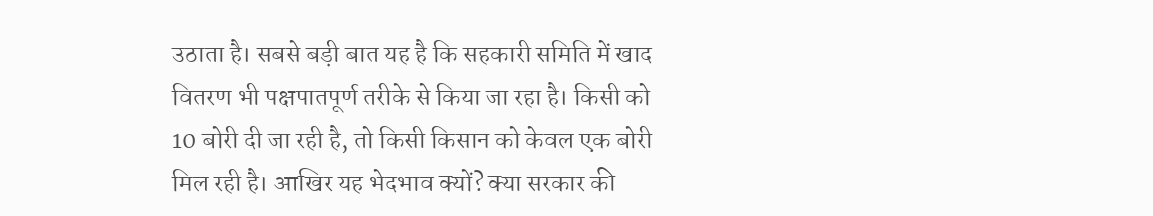उठाता है। सबसे बड़ी बात यह है कि सहकारी समिति में खाद वितरण भी पक्षपातपूर्ण तरीके से किया जा रहा है। किसी को 10 बोरी दी जा रही है, तो किसी किसान को केवल एक बोरी मिल रही है। आखिर यह भेदभाव क्यों? क्या सरकार की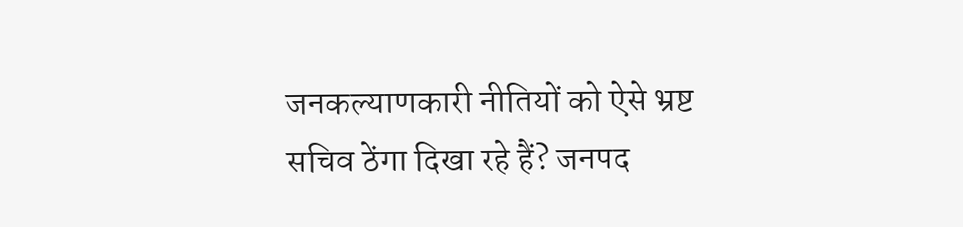जनकल्याणकारी नीतियों को ऐसे भ्रष्ट सचिव ठेंगा दिखा रहे हैं? जनपद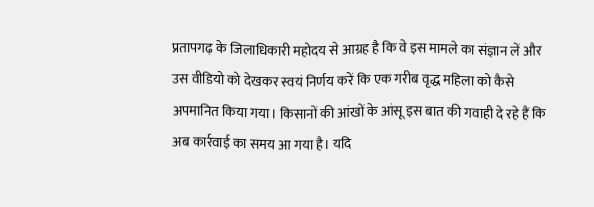प्रतापगढ़ के जिलाधिकारी महोदय से आग्रह है कि वे इस मामले का संज्ञान लें और उस वीडियो को देखकर स्वयं निर्णय करें कि एक गरीब वृद्ध महिला को कैसे अपमानित किया गया। किसानों की आंखों के आंसू इस बात की गवाही दे रहे हैं कि अब कार्रवाई का समय आ गया है। यदि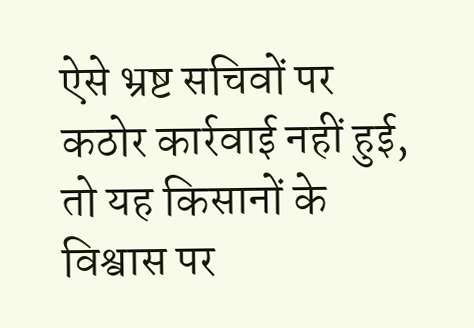ऐसे भ्रष्ट सचिवों पर कठोर कार्रवाई नहीं हुई, तो यह किसानों के विश्वास पर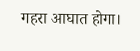गहरा आघात होगा।